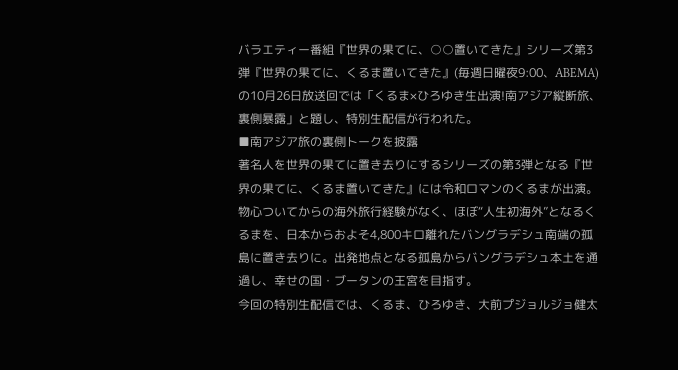バラエティー番組『世界の果てに、○○置いてきた』シリーズ第3弾『世界の果てに、くるま置いてきた』(毎週日曜夜9:00、ABEMA)の10月26日放送回では「くるま×ひろゆき生出演!南アジア縦断旅、裏側暴露」と題し、特別生配信が行われた。
■南アジア旅の裏側トークを披露
著名人を世界の果てに置き去りにするシリーズの第3弾となる『世界の果てに、くるま置いてきた』には令和ロマンのくるまが出演。物心ついてからの海外旅行経験がなく、ほぼ“人生初海外”となるくるまを、日本からおよそ4,800キロ離れたバングラデシュ南端の孤島に置き去りに。出発地点となる孤島からバングラデシュ本土を通過し、幸せの国・ブータンの王宮を目指す。
今回の特別生配信では、くるま、ひろゆき、大前プジョルジョ健太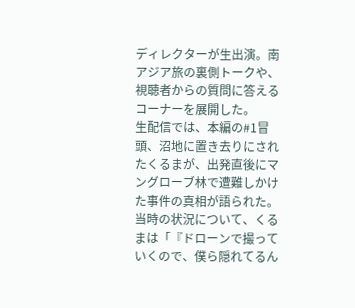ディレクターが生出演。南アジア旅の裏側トークや、視聴者からの質問に答えるコーナーを展開した。
生配信では、本編の#1冒頭、沼地に置き去りにされたくるまが、出発直後にマングローブ林で遭難しかけた事件の真相が語られた。
当時の状況について、くるまは「『ドローンで撮っていくので、僕ら隠れてるん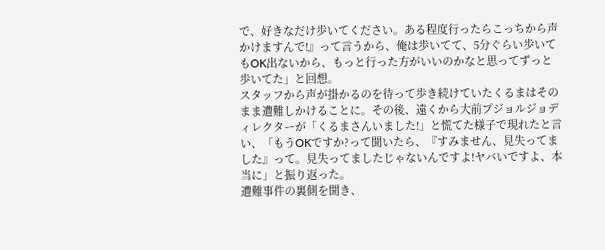で、好きなだけ歩いてください。ある程度行ったらこっちから声かけますんで!』って言うから、俺は歩いてて、5分ぐらい歩いてもOK出ないから、もっと行った方がいいのかなと思ってずっと歩いてた」と回想。
スタッフから声が掛かるのを待って歩き続けていたくるまはそのまま遭難しかけることに。その後、遠くから大前プジョルジョディレクターが「くるまさんいました!」と慌てた様子で現れたと言い、「もうOKですか?って聞いたら、『すみません、見失ってました』って。見失ってましたじゃないんですよ!ヤバいですよ、本当に」と振り返った。
遭難事件の裏側を聞き、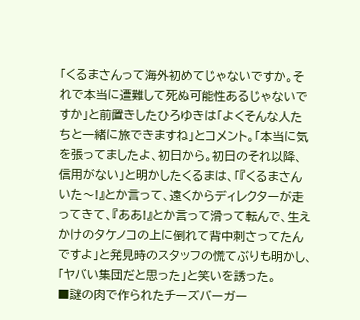「くるまさんって海外初めてじゃないですか。それで本当に遭難して死ぬ可能性あるじゃないですか」と前置きしたひろゆきは「よくそんな人たちと一緒に旅できますね」とコメント。「本当に気を張ってましたよ、初日から。初日のそれ以降、信用がない」と明かしたくるまは、「『くるまさんいた〜!』とか言って、遠くからディレクターが走ってきて、『ああ!』とか言って滑って転んで、生えかけのタケノコの上に倒れて背中刺さってたんですよ」と発見時のスタッフの慌てぶりも明かし、「ヤバい集団だと思った」と笑いを誘った。
■謎の肉で作られたチーズバーガー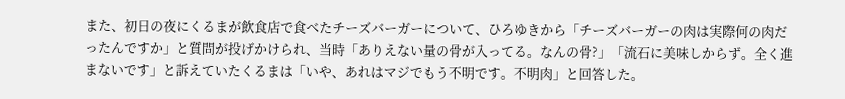また、初日の夜にくるまが飲食店で食べたチーズバーガーについて、ひろゆきから「チーズバーガーの肉は実際何の肉だったんですか」と質問が投げかけられ、当時「ありえない量の骨が入ってる。なんの骨?」「流石に美味しからず。全く進まないです」と訴えていたくるまは「いや、あれはマジでもう不明です。不明肉」と回答した。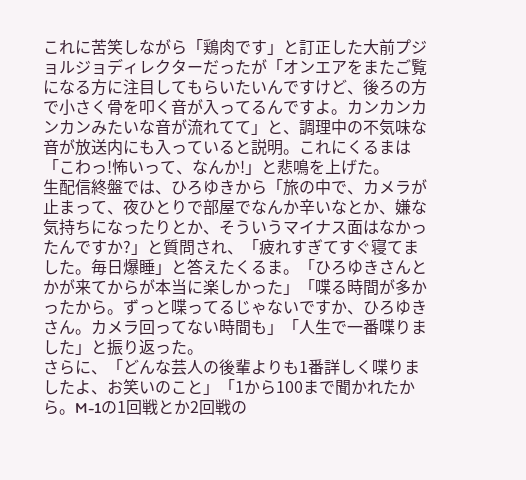これに苦笑しながら「鶏肉です」と訂正した大前プジョルジョディレクターだったが「オンエアをまたご覧になる方に注目してもらいたいんですけど、後ろの方で小さく骨を叩く音が入ってるんですよ。カンカンカンカンみたいな音が流れてて」と、調理中の不気味な音が放送内にも入っていると説明。これにくるまは「こわっ!怖いって、なんか!」と悲鳴を上げた。
生配信終盤では、ひろゆきから「旅の中で、カメラが止まって、夜ひとりで部屋でなんか辛いなとか、嫌な気持ちになったりとか、そういうマイナス面はなかったんですか?」と質問され、「疲れすぎてすぐ寝てました。毎日爆睡」と答えたくるま。「ひろゆきさんとかが来てからが本当に楽しかった」「喋る時間が多かったから。ずっと喋ってるじゃないですか、ひろゆきさん。カメラ回ってない時間も」「人生で一番喋りました」と振り返った。
さらに、「どんな芸人の後輩よりも1番詳しく喋りましたよ、お笑いのこと」「1から100まで聞かれたから。M-1の1回戦とか2回戦の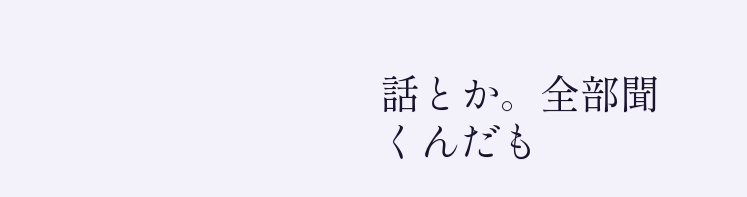話とか。全部聞くんだも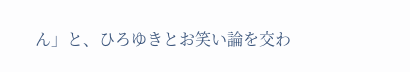ん」と、ひろゆきとお笑い論を交わ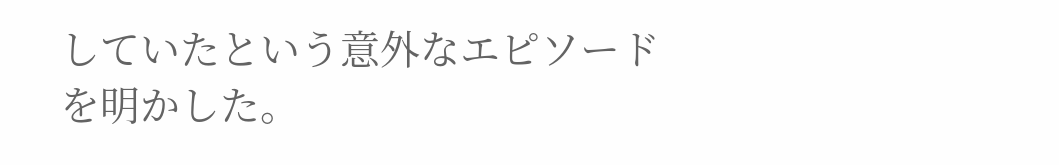していたという意外なエピソードを明かした。